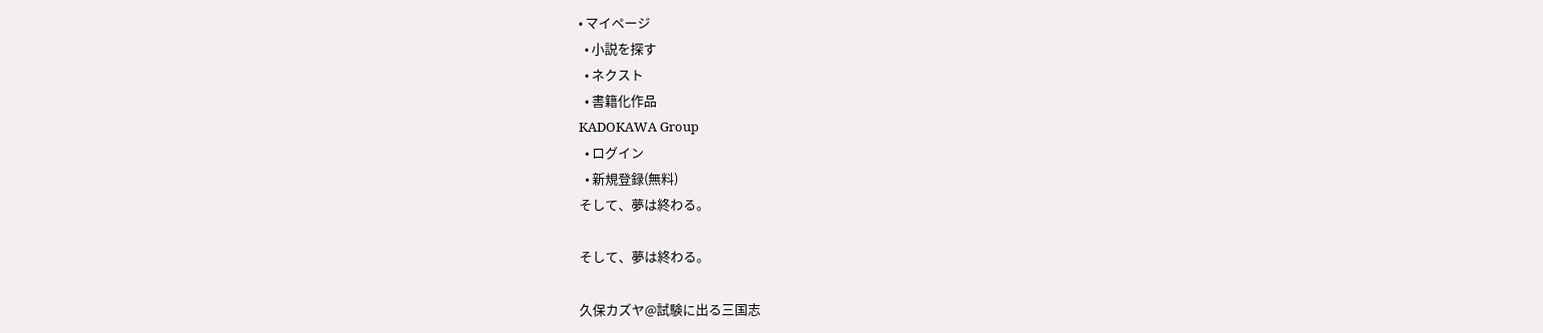• マイページ
  • 小説を探す
  • ネクスト
  • 書籍化作品
KADOKAWA Group
  • ログイン
  • 新規登録(無料)
そして、夢は終わる。

そして、夢は終わる。

久保カズヤ@試験に出る三国志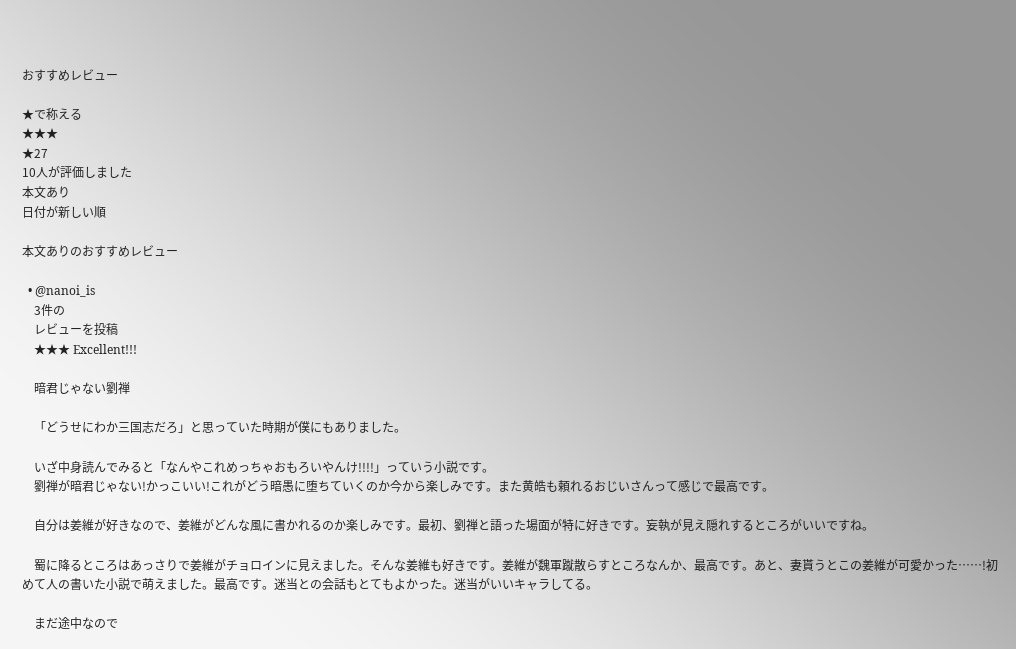おすすめレビュー

★で称える
★★★
★27
10人が評価しました
本文あり
日付が新しい順

本文ありのおすすめレビュー

  • @nanoi_is
    3件の
    レビューを投稿
    ★★★ Excellent!!!

    暗君じゃない劉禅

    「どうせにわか三国志だろ」と思っていた時期が僕にもありました。

    いざ中身読んでみると「なんやこれめっちゃおもろいやんけ!!!!」っていう小説です。
    劉禅が暗君じゃない!かっこいい!これがどう暗愚に堕ちていくのか今から楽しみです。また黄皓も頼れるおじいさんって感じで最高です。

    自分は姜維が好きなので、姜維がどんな風に書かれるのか楽しみです。最初、劉禅と語った場面が特に好きです。妄執が見え隠れするところがいいですね。

    蜀に降るところはあっさりで姜維がチョロインに見えました。そんな姜維も好きです。姜維が魏軍蹴散らすところなんか、最高です。あと、妻貰うとこの姜維が可愛かった……!初めて人の書いた小説で萌えました。最高です。迷当との会話もとてもよかった。迷当がいいキャラしてる。

    まだ途中なので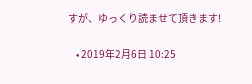すが、ゆっくり読ませて頂きます!

    • 2019年2月6日 10:25